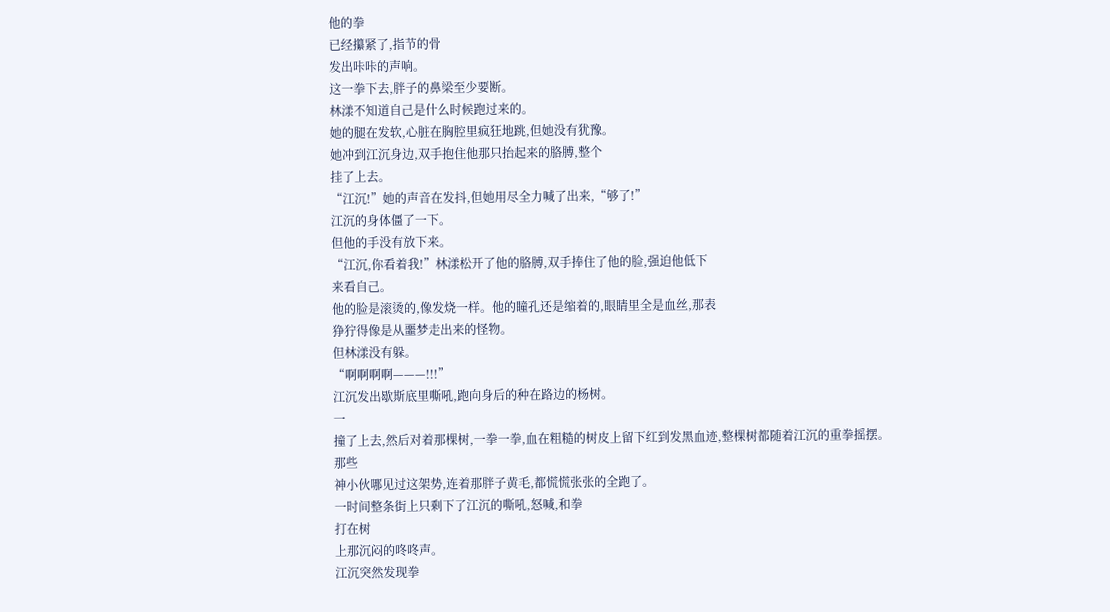他的拳
已经攥紧了,指节的骨
发出咔咔的声响。
这一拳下去,胖子的鼻梁至少要断。
林漾不知道自己是什么时候跑过来的。
她的腿在发软,心脏在胸腔里疯狂地跳,但她没有犹豫。
她冲到江沉身边,双手抱住他那只抬起来的胳膊,整个
挂了上去。
“江沉!”她的声音在发抖,但她用尽全力喊了出来,“够了!”
江沉的身体僵了一下。
但他的手没有放下来。
“江沉,你看着我!”林漾松开了他的胳膊,双手捧住了他的脸,强迫他低下
来看自己。
他的脸是滚烫的,像发烧一样。他的瞳孔还是缩着的,眼睛里全是血丝,那表
狰狞得像是从噩梦走出来的怪物。
但林漾没有躲。
“啊啊啊啊———!!!”
江沉发出歇斯底里嘶吼,跑向身后的种在路边的杨树。
一
撞了上去,然后对着那棵树,一拳一拳,血在粗糙的树皮上留下红到发黑血迹,整棵树都随着江沉的重拳摇摆。
那些
神小伙哪见过这架势,连着那胖子黄毛,都慌慌张张的全跑了。
一时间整条街上只剩下了江沉的嘶吼,怒喊,和拳
打在树
上那沉闷的咚咚声。
江沉突然发现拳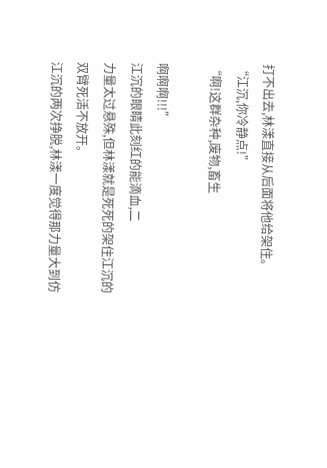打不出去,林漾直接从后面将他给架住。
“江沉,你冷静点!”
“啊!这群杂种,废物,畜生

啊啊啊!!!”
江沉的眼睛此刻红的能滴血,二
力量太过悬殊,但林漾就是死死的架住江沉的双臂死活不放开。
江沉的两次挣脱,林漾一度觉得那力量大到仿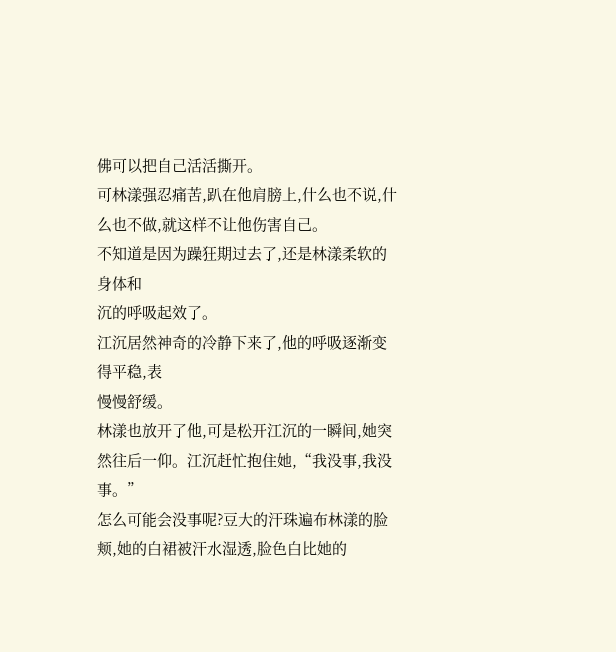佛可以把自己活活撕开。
可林漾强忍痛苦,趴在他肩膀上,什么也不说,什么也不做,就这样不让他伤害自己。
不知道是因为躁狂期过去了,还是林漾柔软的身体和
沉的呼吸起效了。
江沉居然神奇的冷静下来了,他的呼吸逐渐变得平稳,表
慢慢舒缓。
林漾也放开了他,可是松开江沉的一瞬间,她突然往后一仰。江沉赶忙抱住她,“我没事,我没事。”
怎么可能会没事呢?豆大的汗珠遍布林漾的脸颊,她的白裙被汗水湿透,脸色白比她的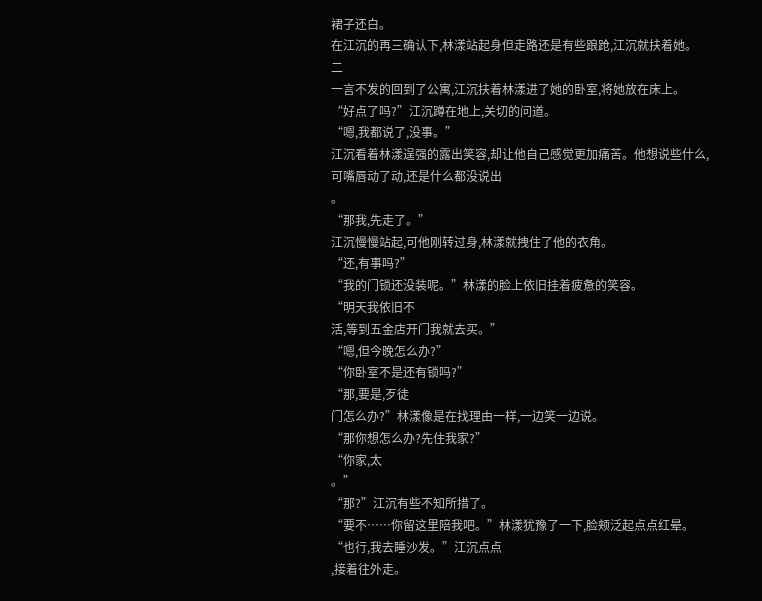裙子还白。
在江沉的再三确认下,林漾站起身但走路还是有些踉跄,江沉就扶着她。
二
一言不发的回到了公寓,江沉扶着林漾进了她的卧室,将她放在床上。
“好点了吗?”江沉蹲在地上,关切的问道。
“嗯,我都说了,没事。”
江沉看着林漾逞强的露出笑容,却让他自己感觉更加痛苦。他想说些什么,可嘴唇动了动,还是什么都没说出
。
“那我,先走了。”
江沉慢慢站起,可他刚转过身,林漾就拽住了他的衣角。
“还,有事吗?”
“我的门锁还没装呢。”林漾的脸上依旧挂着疲惫的笑容。
“明天我依旧不
活,等到五金店开门我就去买。”
“嗯,但今晚怎么办?”
“你卧室不是还有锁吗?”
“那,要是,歹徒
门怎么办?”林漾像是在找理由一样,一边笑一边说。
“那你想怎么办?先住我家?”
“你家,太
。”
“那?”江沉有些不知所措了。
“要不……你留这里陪我吧。”林漾犹豫了一下,脸颊泛起点点红晕。
“也行,我去睡沙发。”江沉点点
,接着往外走。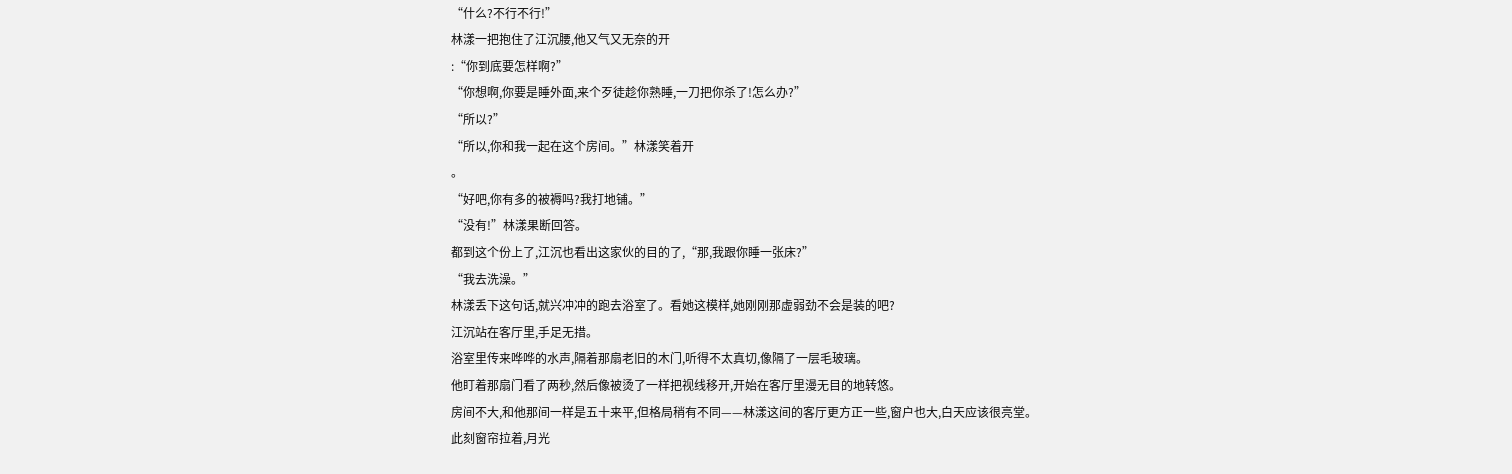“什么?不行不行!”
林漾一把抱住了江沉腰,他又气又无奈的开
:“你到底要怎样啊?”
“你想啊,你要是睡外面,来个歹徒趁你熟睡,一刀把你杀了!怎么办?”
“所以?”
“所以,你和我一起在这个房间。”林漾笑着开
。
“好吧,你有多的被褥吗?我打地铺。”
“没有!”林漾果断回答。
都到这个份上了,江沉也看出这家伙的目的了,“那,我跟你睡一张床?”
“我去洗澡。”
林漾丢下这句话,就兴冲冲的跑去浴室了。看她这模样,她刚刚那虚弱劲不会是装的吧?
江沉站在客厅里,手足无措。
浴室里传来哗哗的水声,隔着那扇老旧的木门,听得不太真切,像隔了一层毛玻璃。
他盯着那扇门看了两秒,然后像被烫了一样把视线移开,开始在客厅里漫无目的地转悠。
房间不大,和他那间一样是五十来平,但格局稍有不同——林漾这间的客厅更方正一些,窗户也大,白天应该很亮堂。
此刻窗帘拉着,月光